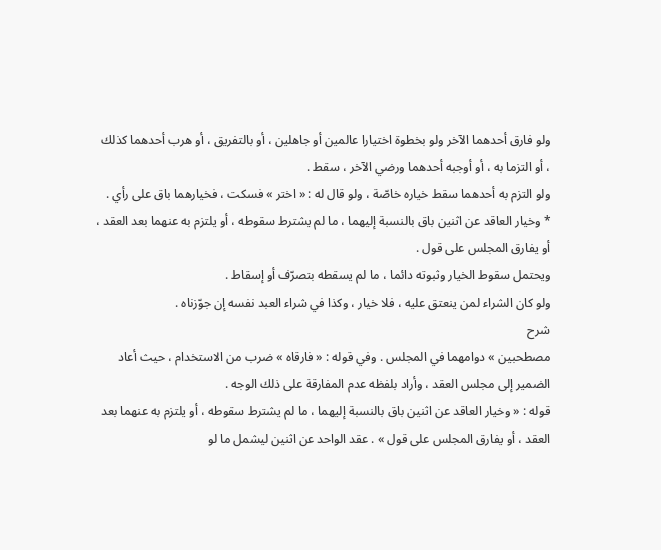ولو فارق أحدهما الآخر ولو بخطوة اختيارا عالمين أو جاهلين ، أو بالتفريق ، أو هرب أحدهما كذلك ، أو التزما به ، أو أوجبه أحدهما ورضي الآخر ، سقط .
ولو التزم به أحدهما سقط خياره خاصّة ، ولو قال له : « اختر » فسكت ، فخيارهما باق على رأي .
* وخيار العاقد عن اثنين باق بالنسبة إليهما ، ما لم يشترط سقوطه ، أو يلتزم به عنهما بعد العقد ، أو يفارق المجلس على قول .
ويحتمل سقوط الخيار وثبوته دائما ، ما لم يسقطه بتصرّف أو إسقاط .
ولو كان الشراء لمن ينعتق عليه ، فلا خيار ، وكذا في شراء العبد نفسه إن جوّزناه .
شرح
مصطحبين » دوامهما في المجلس . وفي قوله : « فارقاه » ضرب من الاستخدام ، حيث أعاد الضمير إلى مجلس العقد ، وأراد بلفظه عدم المفارقة على ذلك الوجه .
قوله : « وخيار العاقد عن اثنين باق بالنسبة إليهما ، ما لم يشترط سقوطه ، أو يلتزم به عنهما بعد العقد ، أو يفارق المجلس على قول » . عقد الواحد عن اثنين ليشمل ما لو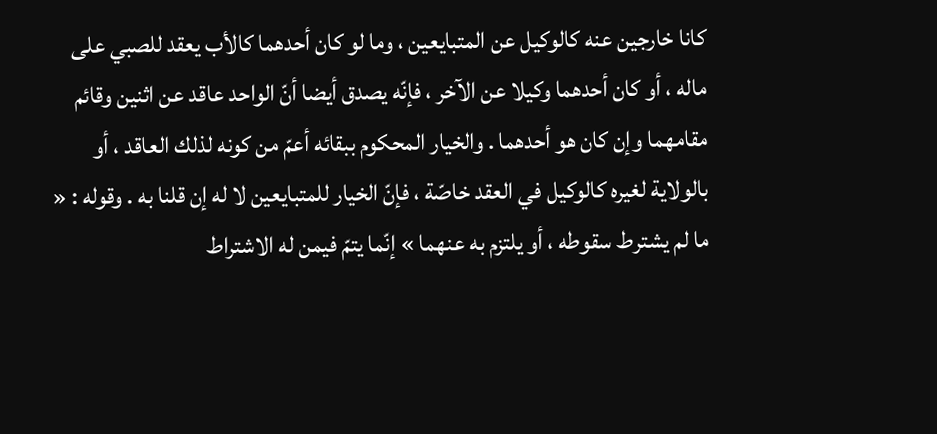كانا خارجين عنه كالوكيل عن المتبايعين ، وما لو كان أحدهما كالأب يعقد للصبي على ماله ، أو كان أحدهما وكيلا عن الآخر ، فإنّه يصدق أيضا أنّ الواحد عاقد عن اثنين وقائم مقامهما وإن كان هو أحدهما . والخيار المحكوم ببقائه أعمّ من كونه لذلك العاقد ، أو بالولاية لغيره كالوكيل في العقد خاصّة ، فإنّ الخيار للمتبايعين لا له إن قلنا به . وقوله : « ما لم يشترط سقوطه ، أو يلتزم به عنهما » إنّما يتمّ فيمن له الاشتراط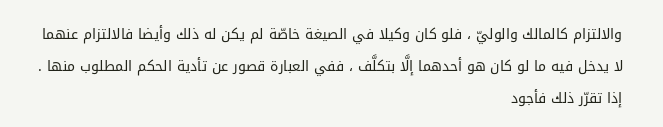والالتزام كالمالك والوليّ ، فلو كان وكيلا في الصيغة خاصّة لم يكن له ذلك وأيضا فالالتزام عنهما لا يدخل فيه ما لو كان هو أحدهما إلَّا بتكلَّف ، ففي العبارة قصور عن تأدية الحكم المطلوب منها . إذا تقرّر ذلك فأجود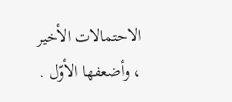الاحتمالات الأخير ، وأضعفها الأوّل .